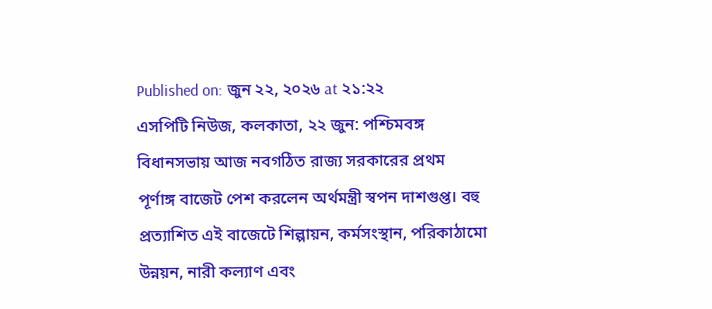Published on: জুন ২২, ২০২৬ at ২১:২২
এসপিটি নিউজ, কলকাতা, ২২ জুন: পশ্চিমবঙ্গ বিধানসভায় আজ নবগঠিত রাজ্য সরকারের প্রথম পূর্ণাঙ্গ বাজেট পেশ করলেন অর্থমন্ত্রী স্বপন দাশগুপ্ত। বহু প্রত্যাশিত এই বাজেটে শিল্পায়ন, কর্মসংস্থান, পরিকাঠামো উন্নয়ন, নারী কল্যাণ এবং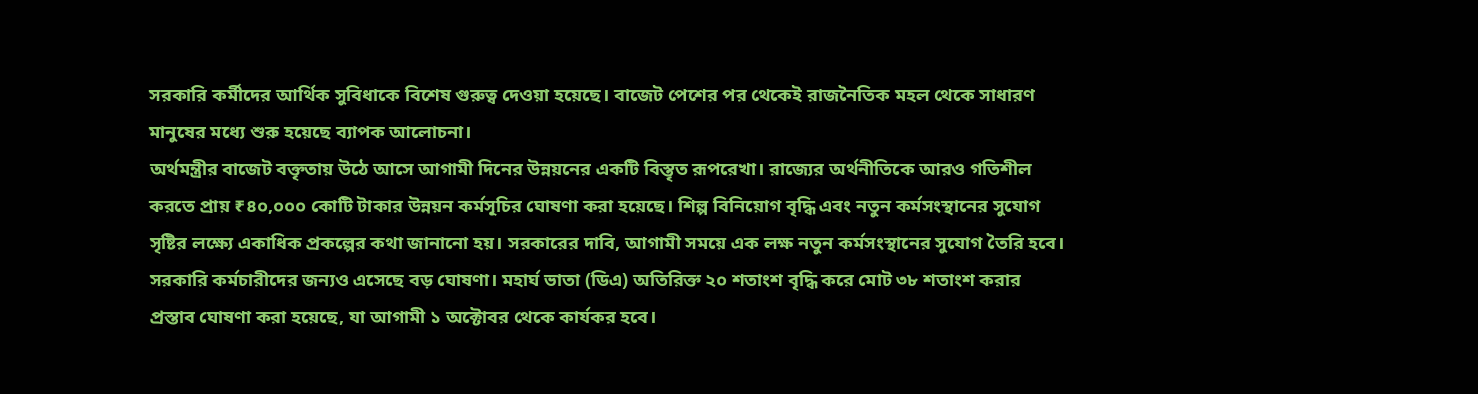সরকারি কর্মীদের আর্থিক সুবিধাকে বিশেষ গুরুত্ব দেওয়া হয়েছে। বাজেট পেশের পর থেকেই রাজনৈতিক মহল থেকে সাধারণ মানুষের মধ্যে শুরু হয়েছে ব্যাপক আলোচনা।
অর্থমন্ত্রীর বাজেট বক্তৃতায় উঠে আসে আগামী দিনের উন্নয়নের একটি বিস্তৃত রূপরেখা। রাজ্যের অর্থনীতিকে আরও গতিশীল করতে প্রায় ₹৪০,০০০ কোটি টাকার উন্নয়ন কর্মসূচির ঘোষণা করা হয়েছে। শিল্প বিনিয়োগ বৃদ্ধি এবং নতুন কর্মসংস্থানের সুযোগ সৃষ্টির লক্ষ্যে একাধিক প্রকল্পের কথা জানানো হয়। সরকারের দাবি, আগামী সময়ে এক লক্ষ নতুন কর্মসংস্থানের সুযোগ তৈরি হবে।
সরকারি কর্মচারীদের জন্যও এসেছে বড় ঘোষণা। মহার্ঘ ভাতা (ডিএ) অতিরিক্ত ২০ শতাংশ বৃদ্ধি করে মোট ৩৮ শতাংশ করার প্রস্তাব ঘোষণা করা হয়েছে, যা আগামী ১ অক্টোবর থেকে কার্যকর হবে।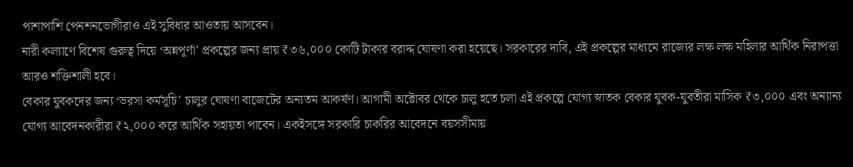পাশাপাশি পেনশনভোগীরাও এই সুবিধার আওতায় আসবেন।
নারী কল্যাণে বিশেষ গুরুত্ব দিয়ে ‘অন্নপূর্ণা’ প্রকল্পের জন্য প্রায় ₹৩৬,০০০ কোটি টাকার বরাদ্দ ঘোষণা করা হয়েছে। সরকারের দাবি, এই প্রকল্পের মাধ্যমে রাজ্যের লক্ষ লক্ষ মহিলার আর্থিক নিরাপত্তা আরও শক্তিশালী হবে।
বেকার যুবকদের জন্য ‘ভরসা কর্মসূচি’ চালুর ঘোষণা বাজেটের অন্যতম আকর্ষণ। আগামী অক্টোবর থেকে চালু হতে চলা এই প্রকল্পে যোগ্য স্নাতক বেকার যুবক-যুবতীরা মাসিক ₹৩,০০০ এবং অন্যান্য যোগ্য আবেদনকারীরা ₹২,০০০ করে আর্থিক সহায়তা পাবেন। একইসঙ্গে সরকারি চাকরির আবেদনে বয়সসীমায়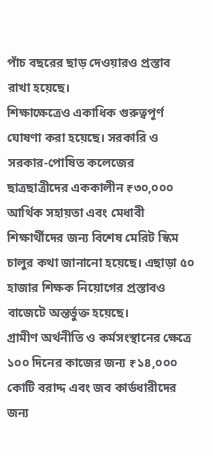পাঁচ বছরের ছাড় দেওয়ারও প্রস্তাব রাখা হয়েছে।
শিক্ষাক্ষেত্রেও একাধিক গুরুত্বপূর্ণ ঘোষণা করা হয়েছে। সরকারি ও সরকার-পোষিত কলেজের ছাত্রছাত্রীদের এককালীন ₹৩০,০০০ আর্থিক সহায়তা এবং মেধাবী শিক্ষার্থীদের জন্য বিশেষ মেরিট স্কিম চালুর কথা জানানো হয়েছে। এছাড়া ৫০ হাজার শিক্ষক নিয়োগের প্রস্তাবও বাজেটে অন্তর্ভুক্ত হয়েছে।
গ্রামীণ অর্থনীতি ও কর্মসংস্থানের ক্ষেত্রে ১০০ দিনের কাজের জন্য ₹১৪,০০০ কোটি বরাদ্দ এবং জব কার্ডধারীদের জন্য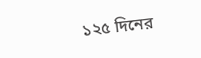১২৫ দিনের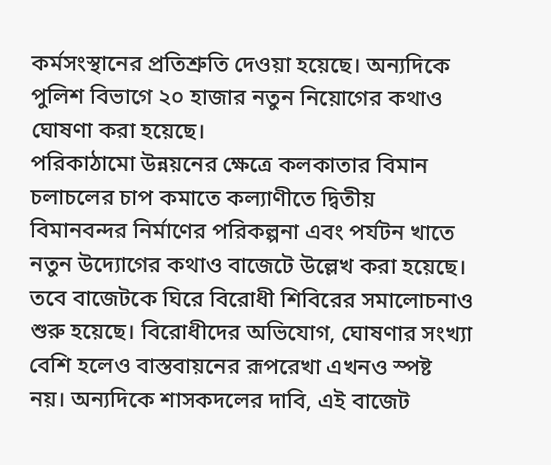কর্মসংস্থানের প্রতিশ্রুতি দেওয়া হয়েছে। অন্যদিকে পুলিশ বিভাগে ২০ হাজার নতুন নিয়োগের কথাও ঘোষণা করা হয়েছে।
পরিকাঠামো উন্নয়নের ক্ষেত্রে কলকাতার বিমান চলাচলের চাপ কমাতে কল্যাণীতে দ্বিতীয় বিমানবন্দর নির্মাণের পরিকল্পনা এবং পর্যটন খাতে নতুন উদ্যোগের কথাও বাজেটে উল্লেখ করা হয়েছে।
তবে বাজেটকে ঘিরে বিরোধী শিবিরের সমালোচনাও শুরু হয়েছে। বিরোধীদের অভিযোগ, ঘোষণার সংখ্যা বেশি হলেও বাস্তবায়নের রূপরেখা এখনও স্পষ্ট নয়। অন্যদিকে শাসকদলের দাবি, এই বাজেট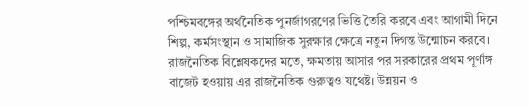পশ্চিমবঙ্গের অর্থনৈতিক পুনর্জাগরণের ভিত্তি তৈরি করবে এবং আগামী দিনে শিল্প, কর্মসংস্থান ও সামাজিক সুরক্ষার ক্ষেত্রে নতুন দিগন্ত উন্মোচন করবে।
রাজনৈতিক বিশ্লেষকদের মতে, ক্ষমতায় আসার পর সরকারের প্রথম পূর্ণাঙ্গ বাজেট হওয়ায় এর রাজনৈতিক গুরুত্বও যথেষ্ট। উন্নয়ন ও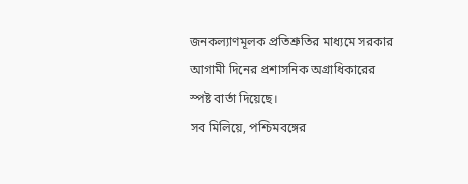জনকল্যাণমূলক প্রতিশ্রুতির মাধ্যমে সরকার আগামী দিনের প্রশাসনিক অগ্রাধিকারের স্পষ্ট বার্তা দিয়েছে।
সব মিলিয়ে, পশ্চিমবঙ্গের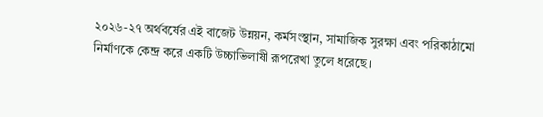২০২৬-২৭ অর্থবর্ষের এই বাজেট উন্নয়ন, কর্মসংস্থান, সামাজিক সুরক্ষা এবং পরিকাঠামো নির্মাণকে কেন্দ্র করে একটি উচ্চাভিলাষী রূপরেখা তুলে ধরেছে।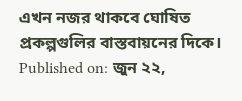এখন নজর থাকবে ঘোষিত প্রকল্পগুলির বাস্তবায়নের দিকে।
Published on: জুন ২২,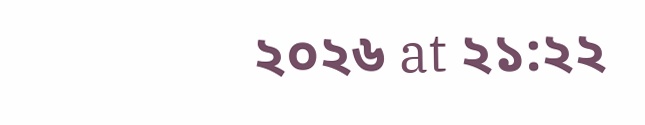২০২৬ at ২১:২২